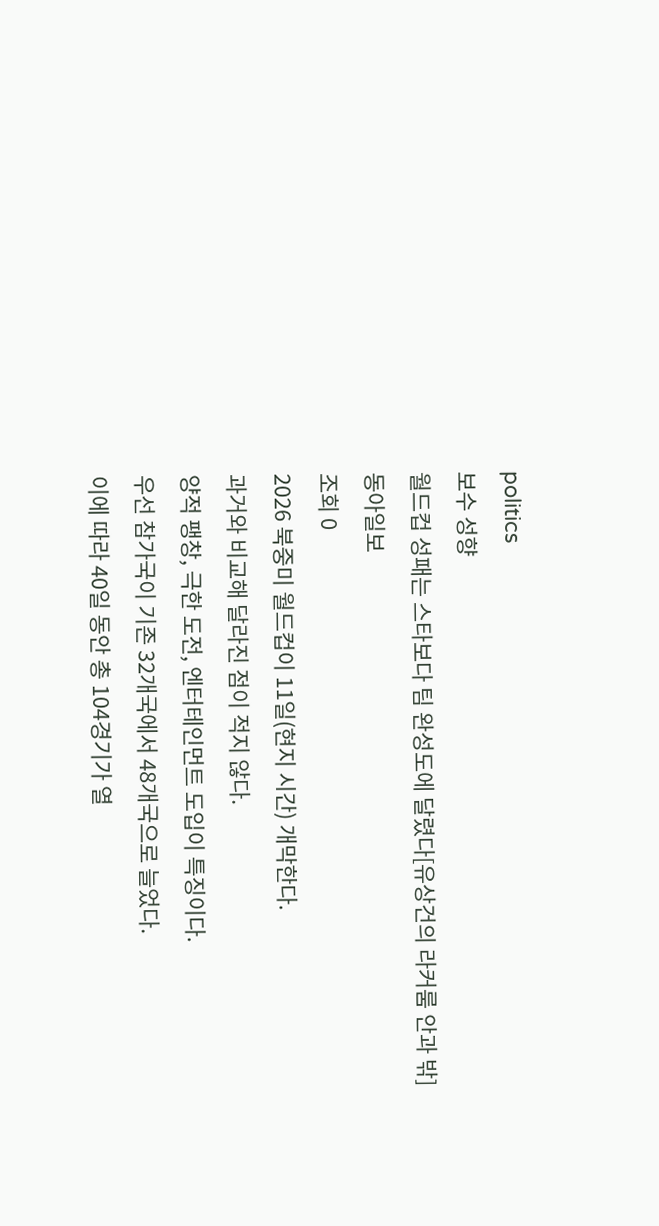politics
보수 성향
월드컵 성패는 스타보다 팀 완성도에 달렸다[유상건의 라커룸 안과 밖]
동아일보
조회 0
2026 북중미 월드컵이 11일(현지 시간) 개막한다.
과거와 비교해 달라진 점이 적지 않다.
양적 팽창, 극한 도전, 엔터테인먼트 도입이 특징이다.
우선 참가국이 기존 32개국에서 48개국으로 늘었다.
이에 따라 40일 동안 총 104경기가 열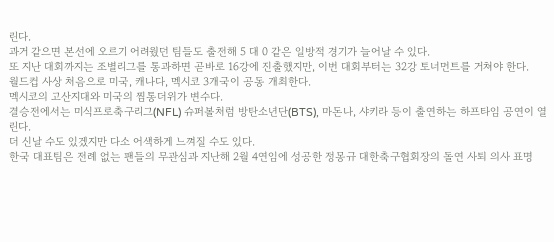린다.
과거 같으면 본선에 오르기 어려웠던 팀들도 출전해 5 대 0 같은 일방적 경기가 늘어날 수 있다.
또 지난 대회까지는 조별리그를 통과하면 곧바로 16강에 진출했지만, 이번 대회부터는 32강 토너먼트를 거쳐야 한다.
월드컵 사상 처음으로 미국, 캐나다, 멕시코 3개국이 공동 개최한다.
멕시코의 고산지대와 미국의 찜통더위가 변수다.
결승전에서는 미식프로축구리그(NFL) 슈퍼볼처럼 방탄소년단(BTS), 마돈나, 샤키라 등이 출연하는 하프타임 공연이 열린다.
더 신날 수도 있겠지만 다소 어색하게 느껴질 수도 있다.
한국 대표팀은 전례 없는 팬들의 무관심과 지난해 2월 4연임에 성공한 정몽규 대한축구협회장의 돌연 사퇴 의사 표명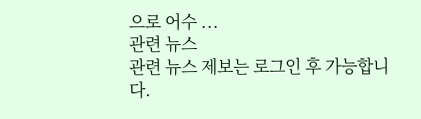으로 어수 ...
관련 뉴스
관련 뉴스 제보는 로그인 후 가능합니다.